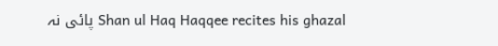Shan ul Haq Haqqee recites his ghazal پائی نہ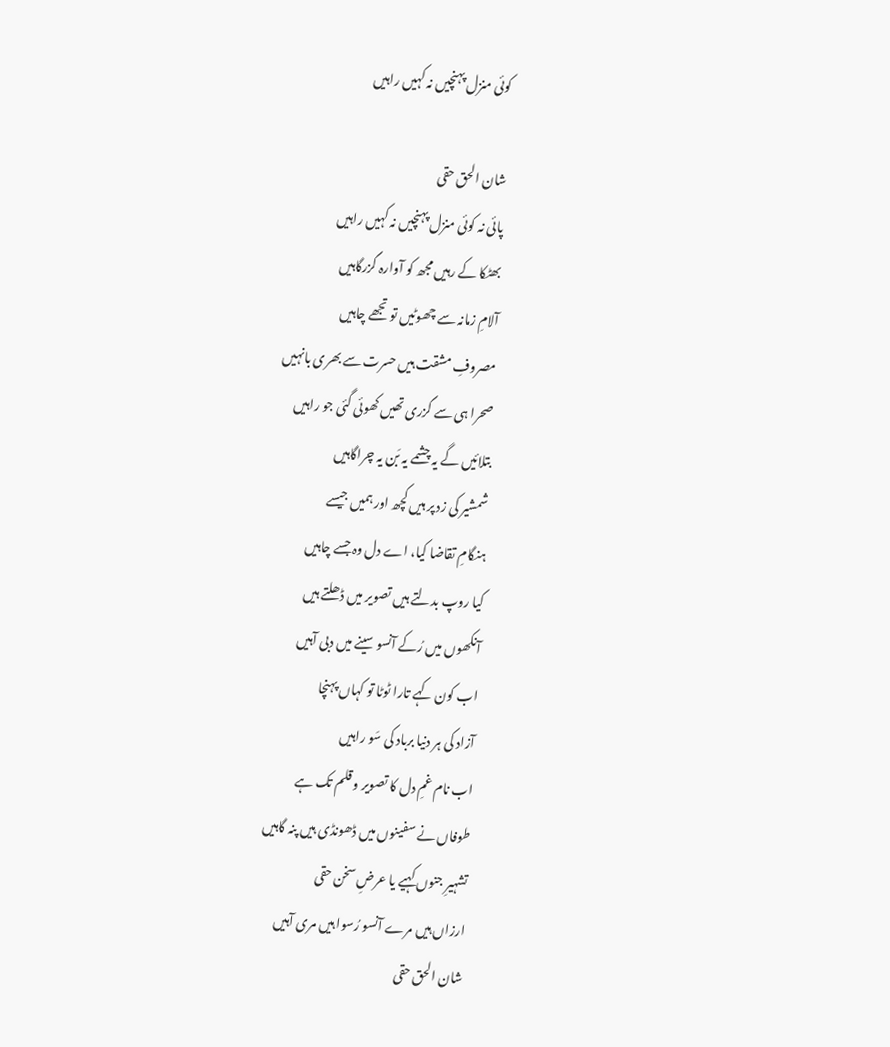کوئی منزل پہنچیں نہ کہیں راہیں

شان الحق حقی
پائی نہ کوئی منزل پہنچیں نہ کہیں راہیں
بھٹکا کے رہیں مجھ کو آوارہ گزرگاہیں
آلامِ زمانہ سے چھوٹیں تو تجھے چاہیں
مصروفِ مشقت ہیں حسرت سے بھری بانہیں
صحرا ہی سے گزری تھیں کھوئی گئی جو راہیں
بتلائیں گے یہ چشمے یہ بَن یہ چراگاہیں
شمشیر کی زد پر ہیں کچھ اور ہمیں جیسے
ہنگامِ تقاضا کیا، اے دل وہ جسے چاہیں
کیا روپ بدلتے ہیں تصویر میں ڈھلتے ہیں
آنکھوں میں رُکے آنسو سینے میں دبی آہیں
اب کون کہے تارا ٹوٹا تو کہاں پہنچا
آزاد کی ہر دنیا برباد کی سَو راہیں
اب نام غمِ دل کا تصویر و قلم تک ہے
طوفاں نے سفینوں میں ڈھونڈی ہیں پنہ گاہیں
تشہیرِ جنوں کہیے یا عرضِ سخن حقی
ارزاں ہیں مرے آنسو رُسوا ہیں مری آہیں
شان الحق حقی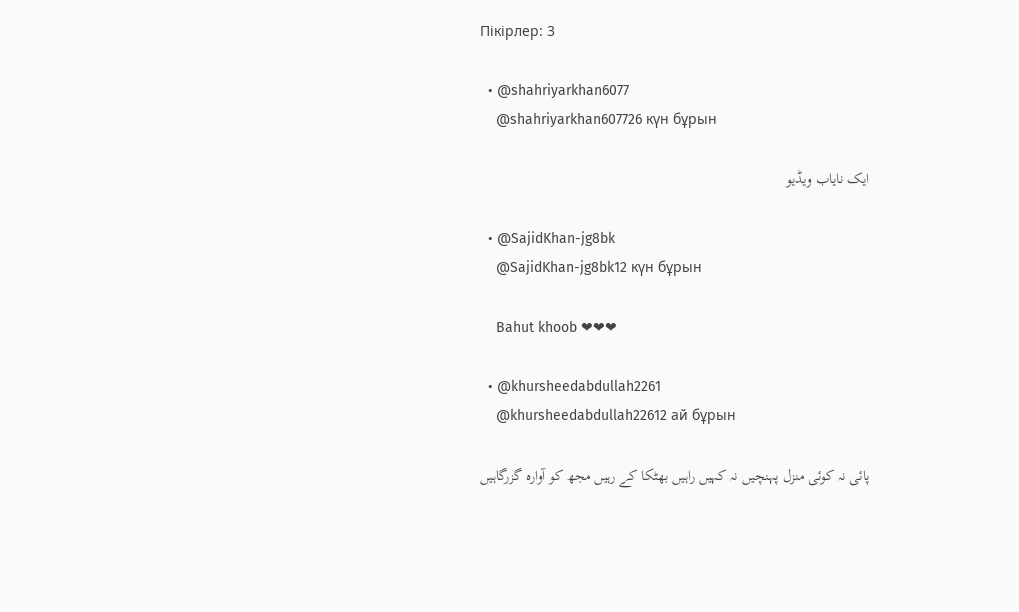Пікірлер: 3

  • @shahriyarkhan6077
    @shahriyarkhan607726 күн бұрын

    ایک نایاب ویڈیو

  • @SajidKhan-jg8bk
    @SajidKhan-jg8bk12 күн бұрын

    Bahut khoob ❤❤❤

  • @khursheedabdullah2261
    @khursheedabdullah22612 ай бұрын

    پائی نہ کوئی منزل پہنچیں نہ کہیں راہیں بھٹکا کے رہیں مجھ کو آوارہ گزرگاہیں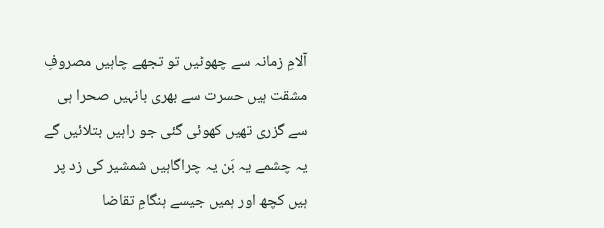آلامِ زمانہ سے چھوٹیں تو تجھے چاہیں مصروفِ مشقت ہیں حسرت سے بھری بانہیں صحرا ہی سے گزری تھیں کھوئی گئی جو راہیں بتلائیں گے یہ چشمے یہ بَن یہ چراگاہیں شمشیر کی زد پر ہیں کچھ اور ہمیں جیسے ہنگامِ تقاضا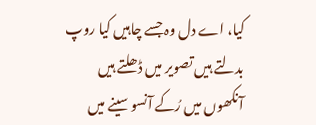کیا، اے دل وہ جسے چاہیں کیا روپ بدلتے ہیں تصویر میں ڈھلتے ہیں آنکھوں میں رُکے آنسو سینے میں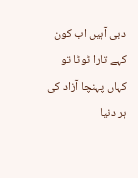دبی آہیں اب کون کہے تارا ٹوٹا تو کہاں پہنچا آزاد کی ہر دنیا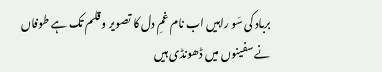برباد کی سَو راہیں اب نام غمِ دل کا تصویر و قلم تک ہے طوفاں نے سفینوں میں ڈھونڈی ہیں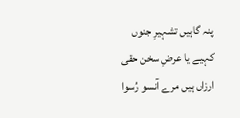پنہ گاہیں تشہیرِ جنوں کہیے یا عرضِ سخن حقی ارزاں ہیں مرے آنسو رُسوا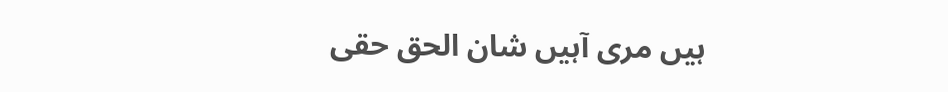ہیں مری آہیں شان الحق حقی